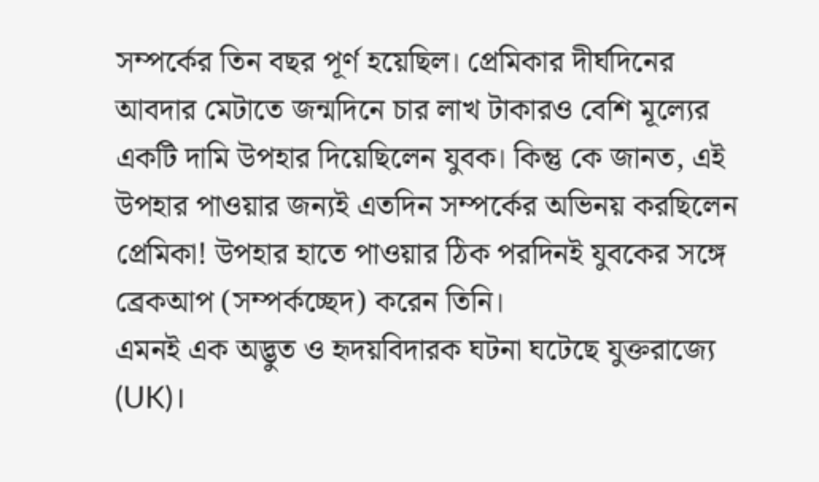সম্পর্কের তিন বছর পূর্ণ হয়েছিল। প্রেমিকার দীর্ঘদিনের আবদার মেটাতে জন্মদিনে চার লাখ টাকারও বেশি মূল্যের একটি দামি উপহার দিয়েছিলেন যুবক। কিন্তু কে জানত, এই উপহার পাওয়ার জন্যই এতদিন সম্পর্কের অভিনয় করছিলেন প্রেমিকা! উপহার হাতে পাওয়ার ঠিক পরদিনই যুবকের সঙ্গে ব্রেকআপ (সম্পর্কচ্ছেদ) করেন তিনি।
এমনই এক অদ্ভুত ও হৃদয়বিদারক ঘটনা ঘটেছে যুক্তরাজ্যে (UK)।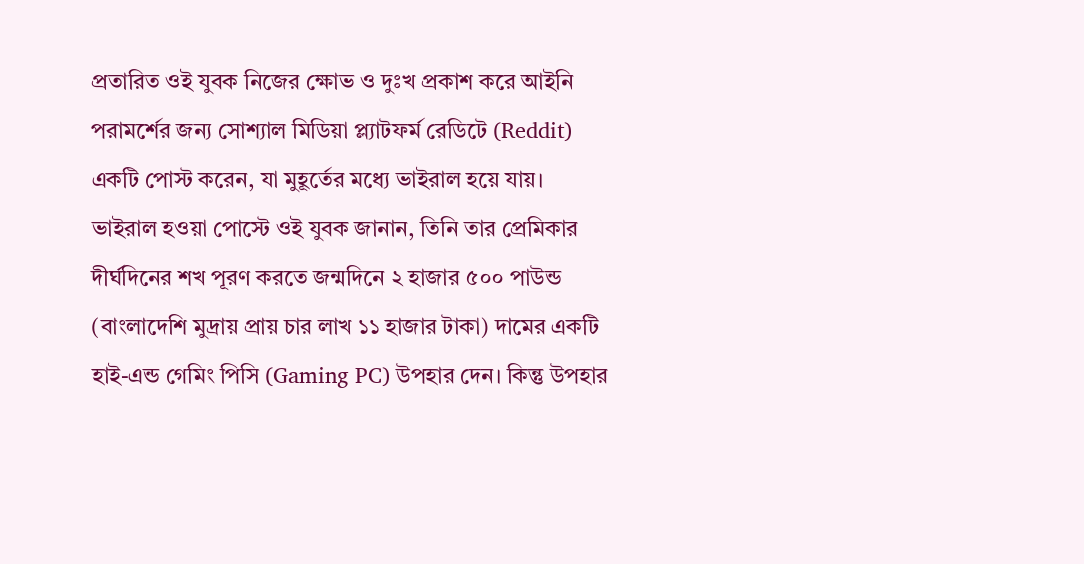প্রতারিত ওই যুবক নিজের ক্ষোভ ও দুঃখ প্রকাশ করে আইনি পরামর্শের জন্য সোশ্যাল মিডিয়া প্ল্যাটফর্ম রেডিটে (Reddit) একটি পোস্ট করেন, যা মুহূর্তের মধ্যে ভাইরাল হয়ে যায়।
ভাইরাল হওয়া পোস্টে ওই যুবক জানান, তিনি তার প্রেমিকার দীর্ঘদিনের শখ পূরণ করতে জন্মদিনে ২ হাজার ৫০০ পাউন্ড (বাংলাদেশি মুদ্রায় প্রায় চার লাখ ১১ হাজার টাকা) দামের একটি হাই-এন্ড গেমিং পিসি (Gaming PC) উপহার দেন। কিন্তু উপহার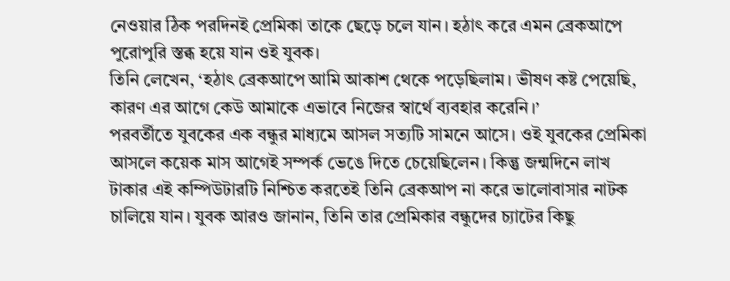নেওয়ার ঠিক পরদিনই প্রেমিকা তাকে ছেড়ে চলে যান। হঠাৎ করে এমন ব্রেকআপে পুরোপুরি স্তব্ধ হয়ে যান ওই যুবক।
তিনি লেখেন, ‘হঠাৎ ব্রেকআপে আমি আকাশ থেকে পড়েছিলাম। ভীষণ কষ্ট পেয়েছি, কারণ এর আগে কেউ আমাকে এভাবে নিজের স্বার্থে ব্যবহার করেনি।’
পরবর্তীতে যুবকের এক বন্ধুর মাধ্যমে আসল সত্যটি সামনে আসে। ওই যুবকের প্রেমিকা আসলে কয়েক মাস আগেই সম্পর্ক ভেঙে দিতে চেয়েছিলেন। কিন্তু জন্মদিনে লাখ টাকার এই কম্পিউটারটি নিশ্চিত করতেই তিনি ব্রেকআপ না করে ভালোবাসার নাটক চালিয়ে যান। যুবক আরও জানান, তিনি তার প্রেমিকার বন্ধুদের চ্যাটের কিছু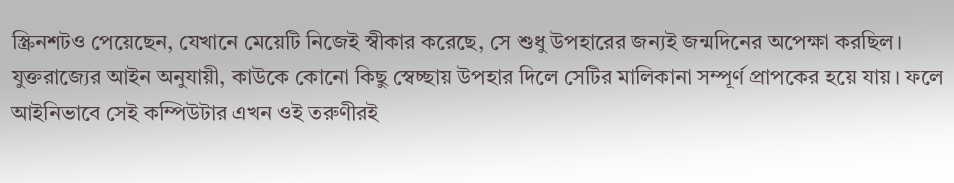স্ক্রিনশটও পেয়েছেন, যেখানে মেয়েটি নিজেই স্বীকার করেছে, সে শুধু উপহারের জন্যই জন্মদিনের অপেক্ষা করছিল।
যুক্তরাজ্যের আইন অনুযায়ী, কাউকে কোনো কিছু স্বেচ্ছায় উপহার দিলে সেটির মালিকানা সম্পূর্ণ প্রাপকের হয়ে যায়। ফলে আইনিভাবে সেই কম্পিউটার এখন ওই তরুণীরই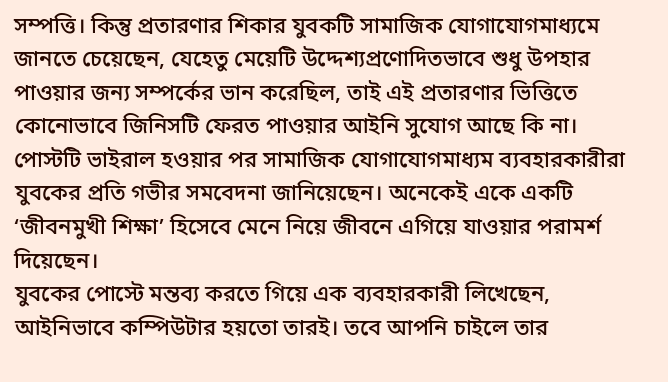সম্পত্তি। কিন্তু প্রতারণার শিকার যুবকটি সামাজিক যোগাযোগমাধ্যমে জানতে চেয়েছেন, যেহেতু মেয়েটি উদ্দেশ্যপ্রণোদিতভাবে শুধু উপহার পাওয়ার জন্য সম্পর্কের ভান করেছিল, তাই এই প্রতারণার ভিত্তিতে কোনোভাবে জিনিসটি ফেরত পাওয়ার আইনি সুযোগ আছে কি না।
পোস্টটি ভাইরাল হওয়ার পর সামাজিক যোগাযোগমাধ্যম ব্যবহারকারীরা যুবকের প্রতি গভীর সমবেদনা জানিয়েছেন। অনেকেই একে একটি ‘জীবনমুখী শিক্ষা’ হিসেবে মেনে নিয়ে জীবনে এগিয়ে যাওয়ার পরামর্শ দিয়েছেন।
যুবকের পোস্টে মন্তব্য করতে গিয়ে এক ব্যবহারকারী লিখেছেন, আইনিভাবে কম্পিউটার হয়তো তারই। তবে আপনি চাইলে তার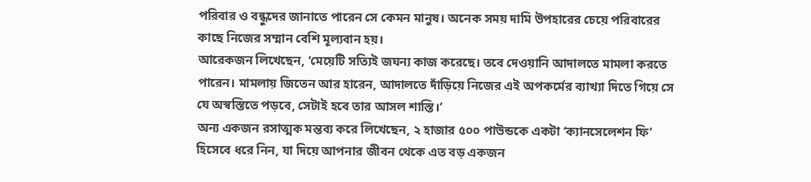পরিবার ও বন্ধুদের জানাতে পারেন সে কেমন মানুষ। অনেক সময় দামি উপহারের চেয়ে পরিবারের কাছে নিজের সম্মান বেশি মূল্যবান হয়।
আরেকজন লিখেছেন, ‘মেয়েটি সত্যিই জঘন্য কাজ করেছে। তবে দেওয়ানি আদালতে মামলা করতে পারেন। মামলায় জিতেন আর হারেন, আদালতে দাঁড়িয়ে নিজের এই অপকর্মের ব্যাখ্যা দিতে গিয়ে সে যে অস্বস্তিতে পড়বে, সেটাই হবে তার আসল শাস্তি।’
অন্য একজন রসাত্মক মন্তব্য করে লিখেছেন, ২ হাজার ৫০০ পাউন্ডকে একটা ‘ক্যানসেলেশন ফি’ হিসেবে ধরে নিন, যা দিয়ে আপনার জীবন থেকে এত বড় একজন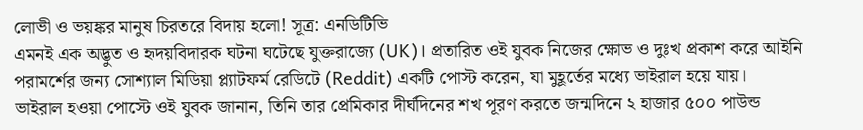লোভী ও ভয়ঙ্কর মানুষ চিরতরে বিদায় হলো! সূত্র: এনডিটিভি
এমনই এক অদ্ভুত ও হৃদয়বিদারক ঘটনা ঘটেছে যুক্তরাজ্যে (UK)। প্রতারিত ওই যুবক নিজের ক্ষোভ ও দুঃখ প্রকাশ করে আইনি পরামর্শের জন্য সোশ্যাল মিডিয়া প্ল্যাটফর্ম রেডিটে (Reddit) একটি পোস্ট করেন, যা মুহূর্তের মধ্যে ভাইরাল হয়ে যায়।
ভাইরাল হওয়া পোস্টে ওই যুবক জানান, তিনি তার প্রেমিকার দীর্ঘদিনের শখ পূরণ করতে জন্মদিনে ২ হাজার ৫০০ পাউন্ড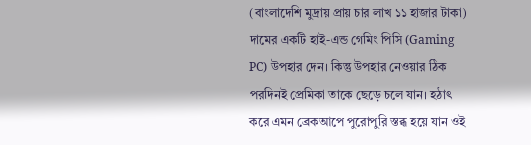(বাংলাদেশি মুদ্রায় প্রায় চার লাখ ১১ হাজার টাকা) দামের একটি হাই-এন্ড গেমিং পিসি (Gaming PC) উপহার দেন। কিন্তু উপহার নেওয়ার ঠিক পরদিনই প্রেমিকা তাকে ছেড়ে চলে যান। হঠাৎ করে এমন ব্রেকআপে পুরোপুরি স্তব্ধ হয়ে যান ওই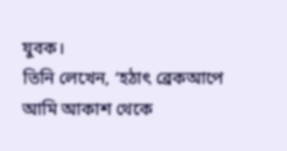যুবক।
তিনি লেখেন, ‘হঠাৎ ব্রেকআপে আমি আকাশ থেকে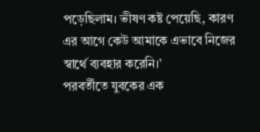পড়েছিলাম। ভীষণ কষ্ট পেয়েছি, কারণ এর আগে কেউ আমাকে এভাবে নিজের স্বার্থে ব্যবহার করেনি।’
পরবর্তীতে যুবকের এক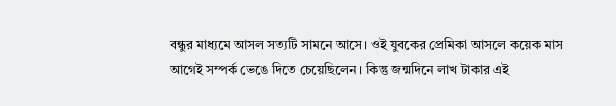বন্ধুর মাধ্যমে আসল সত্যটি সামনে আসে। ওই যুবকের প্রেমিকা আসলে কয়েক মাস আগেই সম্পর্ক ভেঙে দিতে চেয়েছিলেন। কিন্তু জন্মদিনে লাখ টাকার এই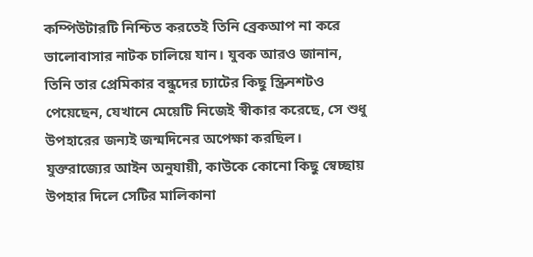কম্পিউটারটি নিশ্চিত করতেই তিনি ব্রেকআপ না করে ভালোবাসার নাটক চালিয়ে যান। যুবক আরও জানান, তিনি তার প্রেমিকার বন্ধুদের চ্যাটের কিছু স্ক্রিনশটও পেয়েছেন, যেখানে মেয়েটি নিজেই স্বীকার করেছে, সে শুধু উপহারের জন্যই জন্মদিনের অপেক্ষা করছিল।
যুক্তরাজ্যের আইন অনুযায়ী, কাউকে কোনো কিছু স্বেচ্ছায় উপহার দিলে সেটির মালিকানা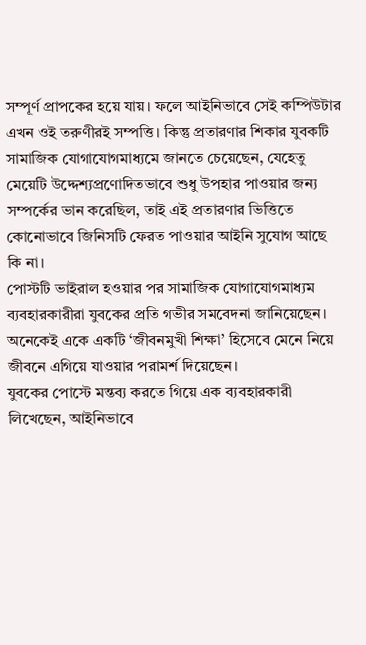সম্পূর্ণ প্রাপকের হয়ে যায়। ফলে আইনিভাবে সেই কম্পিউটার এখন ওই তরুণীরই সম্পত্তি। কিন্তু প্রতারণার শিকার যুবকটি সামাজিক যোগাযোগমাধ্যমে জানতে চেয়েছেন, যেহেতু মেয়েটি উদ্দেশ্যপ্রণোদিতভাবে শুধু উপহার পাওয়ার জন্য সম্পর্কের ভান করেছিল, তাই এই প্রতারণার ভিত্তিতে কোনোভাবে জিনিসটি ফেরত পাওয়ার আইনি সুযোগ আছে কি না।
পোস্টটি ভাইরাল হওয়ার পর সামাজিক যোগাযোগমাধ্যম ব্যবহারকারীরা যুবকের প্রতি গভীর সমবেদনা জানিয়েছেন। অনেকেই একে একটি ‘জীবনমুখী শিক্ষা’ হিসেবে মেনে নিয়ে জীবনে এগিয়ে যাওয়ার পরামর্শ দিয়েছেন।
যুবকের পোস্টে মন্তব্য করতে গিয়ে এক ব্যবহারকারী লিখেছেন, আইনিভাবে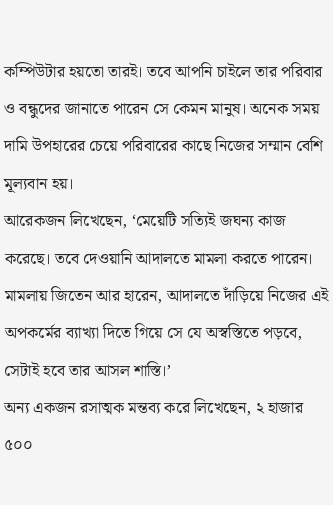কম্পিউটার হয়তো তারই। তবে আপনি চাইলে তার পরিবার ও বন্ধুদের জানাতে পারেন সে কেমন মানুষ। অনেক সময় দামি উপহারের চেয়ে পরিবারের কাছে নিজের সম্মান বেশি মূল্যবান হয়।
আরেকজন লিখেছেন, ‘মেয়েটি সত্যিই জঘন্য কাজ করেছে। তবে দেওয়ানি আদালতে মামলা করতে পারেন। মামলায় জিতেন আর হারেন, আদালতে দাঁড়িয়ে নিজের এই অপকর্মের ব্যাখ্যা দিতে গিয়ে সে যে অস্বস্তিতে পড়বে, সেটাই হবে তার আসল শাস্তি।’
অন্য একজন রসাত্মক মন্তব্য করে লিখেছেন, ২ হাজার ৫০০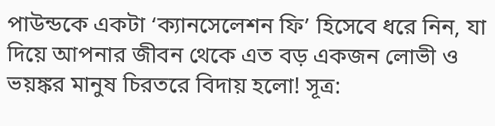পাউন্ডকে একটা ‘ক্যানসেলেশন ফি’ হিসেবে ধরে নিন, যা দিয়ে আপনার জীবন থেকে এত বড় একজন লোভী ও ভয়ঙ্কর মানুষ চিরতরে বিদায় হলো! সূত্র: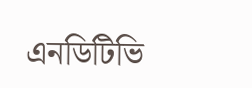এনডিটিভি